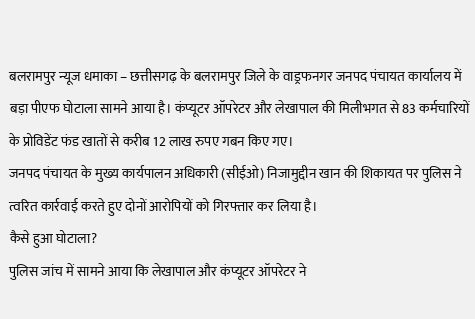बलरामपुर न्यूज धमाका – छत्तीसगढ़ के बलरामपुर जिले के वाड्रफनगर जनपद पंचायत कार्यालय में बड़ा पीएफ घोटाला सामने आया है। कंप्यूटर ऑपरेटर और लेखापाल की मिलीभगत से 83 कर्मचारियों के प्रोविडेंट फंड खातों से करीब 12 लाख रुपए गबन किए गए।
जनपद पंचायत के मुख्य कार्यपालन अधिकारी (सीईओ) निजामुद्दीन खान की शिकायत पर पुलिस ने त्वरित कार्रवाई करते हुए दोनों आरोपियों को गिरफ्तार कर लिया है।
कैसे हुआ घोटाला?
पुलिस जांच में सामने आया कि लेखापाल और कंप्यूटर ऑपरेटर ने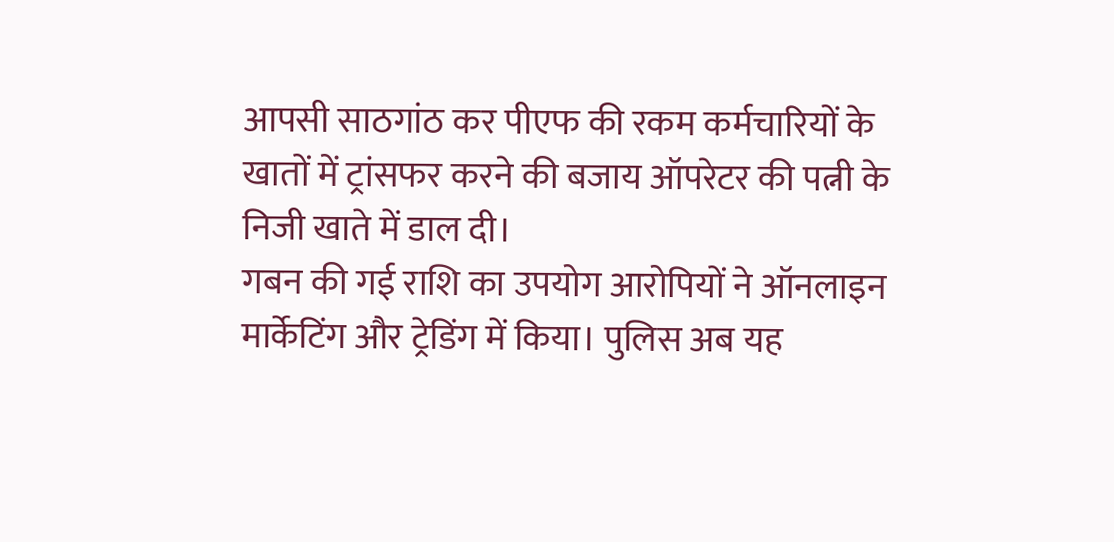आपसी साठगांठ कर पीएफ की रकम कर्मचारियों के खातों में ट्रांसफर करने की बजाय ऑपरेटर की पत्नी के निजी खाते में डाल दी।
गबन की गई राशि का उपयोग आरोपियों ने ऑनलाइन मार्केटिंग और ट्रेडिंग में किया। पुलिस अब यह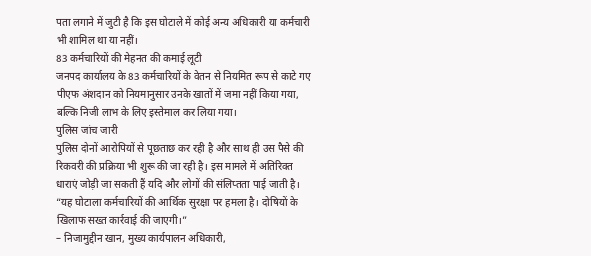पता लगाने में जुटी है कि इस घोटाले में कोई अन्य अधिकारी या कर्मचारी भी शामिल था या नहीं।
83 कर्मचारियों की मेहनत की कमाई लूटी
जनपद कार्यालय के 83 कर्मचारियों के वेतन से नियमित रूप से काटे गए पीएफ अंशदान को नियमानुसार उनके खातों में जमा नहीं किया गया, बल्कि निजी लाभ के लिए इस्तेमाल कर लिया गया।
पुलिस जांच जारी
पुलिस दोनों आरोपियों से पूछताछ कर रही है और साथ ही उस पैसे की रिकवरी की प्रक्रिया भी शुरू की जा रही है। इस मामले में अतिरिक्त धाराएं जोड़ी जा सकती हैं यदि और लोगों की संलिप्तता पाई जाती है।
“यह घोटाला कर्मचारियों की आर्थिक सुरक्षा पर हमला है। दोषियों के खिलाफ सख्त कार्रवाई की जाएगी।”
– निजामुद्दीन खान, मुख्य कार्यपालन अधिकारी,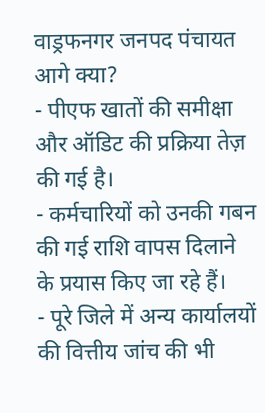वाड्रफनगर जनपद पंचायत
आगे क्या?
- पीएफ खातों की समीक्षा और ऑडिट की प्रक्रिया तेज़ की गई है।
- कर्मचारियों को उनकी गबन की गई राशि वापस दिलाने के प्रयास किए जा रहे हैं।
- पूरे जिले में अन्य कार्यालयों की वित्तीय जांच की भी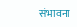संभावना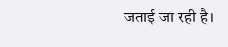जताई जा रही है।